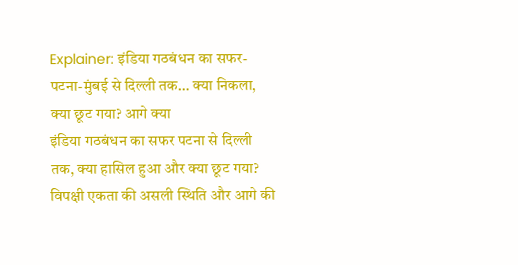Explainer: इंडिया गठबंधन का सफर-पटना-मुंबई से दिल्ली तक… क्या निकला, क्या छूट गया? आगे क्या
इंडिया गठबंधन का सफर पटना से दिल्ली तक, क्या हासिल हुआ और क्या छूट गया? विपक्षी एकता की असली स्थिति और आगे की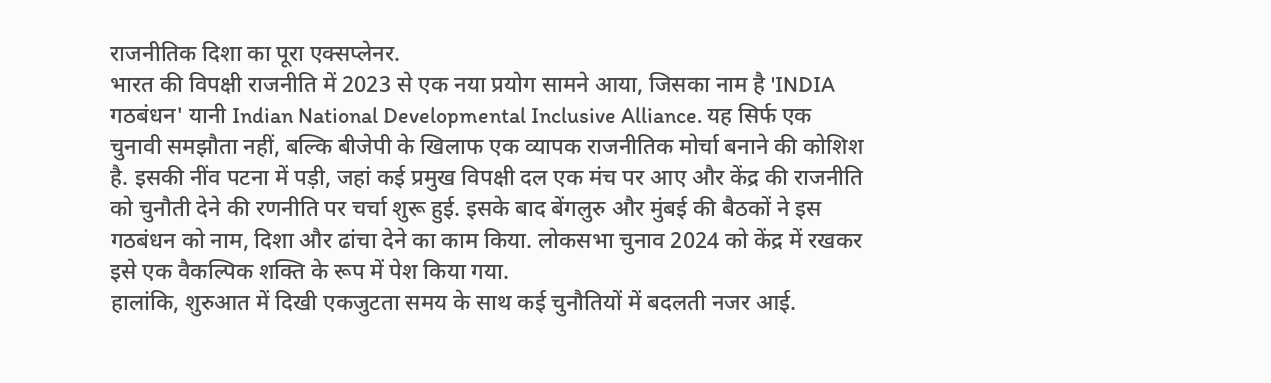राजनीतिक दिशा का पूरा एक्सप्लेनर.
भारत की विपक्षी राजनीति में 2023 से एक नया प्रयोग सामने आया, जिसका नाम है 'INDIA गठबंधन' यानी Indian National Developmental Inclusive Alliance. यह सिर्फ एक चुनावी समझौता नहीं, बल्कि बीजेपी के खिलाफ एक व्यापक राजनीतिक मोर्चा बनाने की कोशिश है. इसकी नींव पटना में पड़ी, जहां कई प्रमुख विपक्षी दल एक मंच पर आए और केंद्र की राजनीति को चुनौती देने की रणनीति पर चर्चा शुरू हुई. इसके बाद बेंगलुरु और मुंबई की बैठकों ने इस गठबंधन को नाम, दिशा और ढांचा देने का काम किया. लोकसभा चुनाव 2024 को केंद्र में रखकर इसे एक वैकल्पिक शक्ति के रूप में पेश किया गया.
हालांकि, शुरुआत में दिखी एकजुटता समय के साथ कई चुनौतियों में बदलती नजर आई.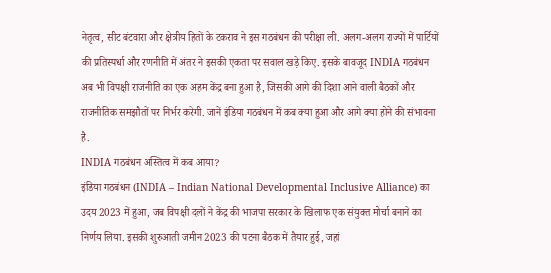नेतृत्व, सीट बंटवारा और क्षेत्रीय हितों के टकराव ने इस गठबंधन की परीक्षा ली. अलग-अलग राज्यों में पार्टियों की प्रतिस्पर्धा और रणनीति में अंतर ने इसकी एकता पर सवाल खड़े किए. इसके बावजूद INDIA गठबंधन अब भी विपक्षी राजनीति का एक अहम केंद्र बना हुआ है, जिसकी आगे की दिशा आने वाली बैठकों और राजनीतिक समझौतों पर निर्भर करेगी. जानें इंडिया गठबंधन में कब क्या हुआ और आगे क्या होने की संभावना है.
INDIA गठबंधन अस्तित्व में कब आया?
इंडिया गठबंधन (INDIA – Indian National Developmental Inclusive Alliance) का उदय 2023 में हुआ, जब विपक्षी दलों ने केंद्र की भाजपा सरकार के खिलाफ एक संयुक्त मोर्चा बनाने का निर्णय लिया. इसकी शुरुआती जमीन 2023 की पटना बैठक में तैयार हुई, जहां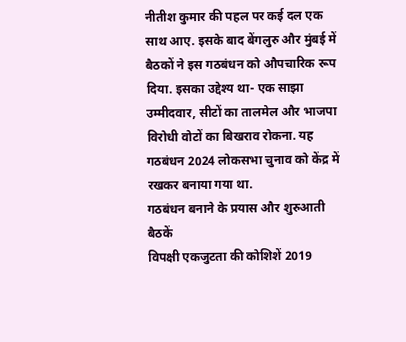नीतीश कुमार की पहल पर कई दल एक साथ आए. इसके बाद बेंगलुरु और मुंबई में बैठकों ने इस गठबंधन को औपचारिक रूप दिया. इसका उद्देश्य था- एक साझा उम्मीदवार, सीटों का तालमेल और भाजपा विरोधी वोटों का बिखराव रोकना. यह गठबंधन 2024 लोकसभा चुनाव को केंद्र में रखकर बनाया गया था.
गठबंधन बनाने के प्रयास और शुरुआती बैठकें
विपक्षी एकजुटता की कोशिशें 2019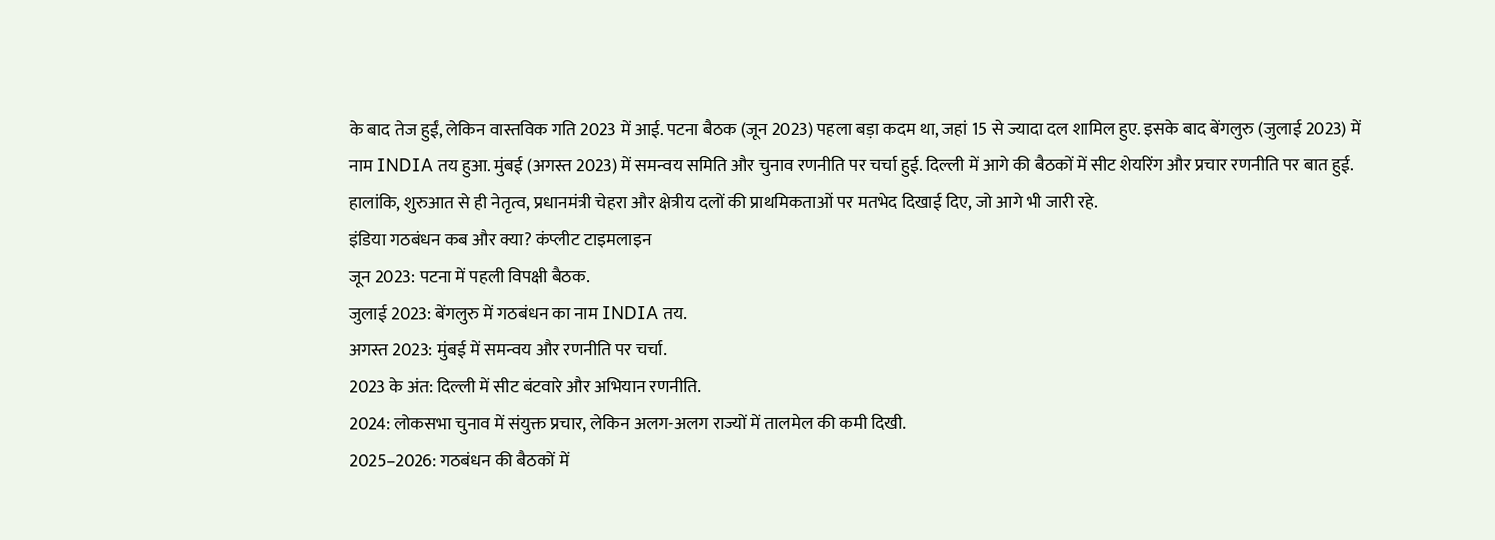के बाद तेज हुईं, लेकिन वास्तविक गति 2023 में आई. पटना बैठक (जून 2023) पहला बड़ा कदम था, जहां 15 से ज्यादा दल शामिल हुए. इसके बाद बेंगलुरु (जुलाई 2023) में नाम INDIA तय हुआ. मुंबई (अगस्त 2023) में समन्वय समिति और चुनाव रणनीति पर चर्चा हुई. दिल्ली में आगे की बैठकों में सीट शेयरिंग और प्रचार रणनीति पर बात हुई. हालांकि, शुरुआत से ही नेतृत्व, प्रधानमंत्री चेहरा और क्षेत्रीय दलों की प्राथमिकताओं पर मतभेद दिखाई दिए, जो आगे भी जारी रहे.
इंडिया गठबंधन कब और क्या? कंप्लीट टाइमलाइन
जून 2023: पटना में पहली विपक्षी बैठक.
जुलाई 2023: बेंगलुरु में गठबंधन का नाम INDIA तय.
अगस्त 2023: मुंबई में समन्वय और रणनीति पर चर्चा.
2023 के अंत: दिल्ली में सीट बंटवारे और अभियान रणनीति.
2024: लोकसभा चुनाव में संयुक्त प्रचार, लेकिन अलग-अलग राज्यों में तालमेल की कमी दिखी.
2025–2026: गठबंधन की बैठकों में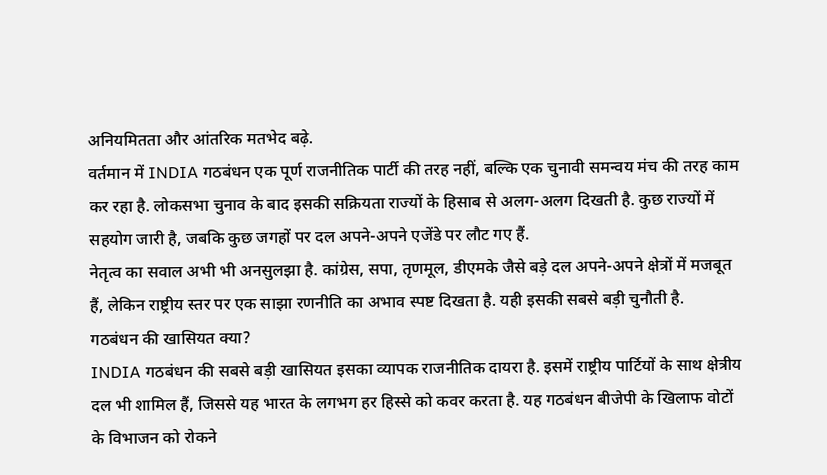अनियमितता और आंतरिक मतभेद बढ़े.
वर्तमान में INDIA गठबंधन एक पूर्ण राजनीतिक पार्टी की तरह नहीं, बल्कि एक चुनावी समन्वय मंच की तरह काम कर रहा है. लोकसभा चुनाव के बाद इसकी सक्रियता राज्यों के हिसाब से अलग-अलग दिखती है. कुछ राज्यों में सहयोग जारी है, जबकि कुछ जगहों पर दल अपने-अपने एजेंडे पर लौट गए हैं.
नेतृत्व का सवाल अभी भी अनसुलझा है. कांग्रेस, सपा, तृणमूल, डीएमके जैसे बड़े दल अपने-अपने क्षेत्रों में मजबूत हैं, लेकिन राष्ट्रीय स्तर पर एक साझा रणनीति का अभाव स्पष्ट दिखता है. यही इसकी सबसे बड़ी चुनौती है.
गठबंधन की खासियत क्या?
INDIA गठबंधन की सबसे बड़ी खासियत इसका व्यापक राजनीतिक दायरा है. इसमें राष्ट्रीय पार्टियों के साथ क्षेत्रीय दल भी शामिल हैं, जिससे यह भारत के लगभग हर हिस्से को कवर करता है. यह गठबंधन बीजेपी के खिलाफ वोटों के विभाजन को रोकने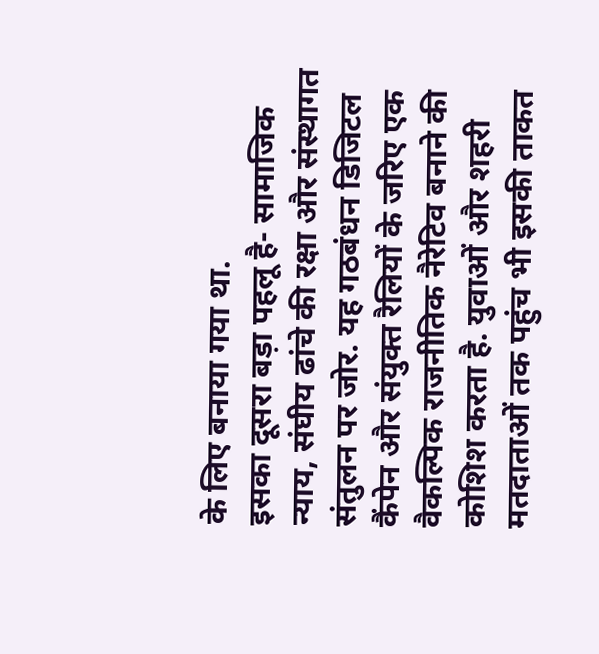के लिए बनाया गया था.
इसका दूसरा बड़ा पहलू है- सामाजिक न्याय, संघीय ढांचे की रक्षा और संस्थागत संतुलन पर जोर. यह गठबंधन डिजिटल कैंपेन और संयुक्त रैलियों के जरिए एक वैकल्पिक राजनीतिक नैरेटिव बनाने की कोशिश करता है. युवाओं और शहरी मतदाताओं तक पहुंच भी इसकी ताकत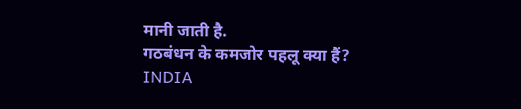मानी जाती है.
गठबंधन के कमजोर पहलू क्या हैं?
INDIA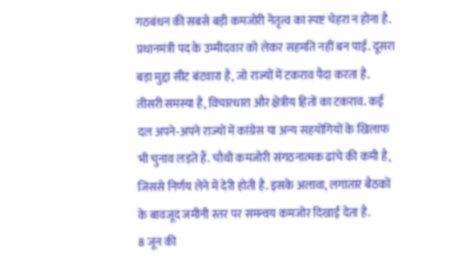गठबंधन की सबसे बड़ी कमजोरी नेतृत्व का स्पष्ट चेहरा न होना है. प्रधानमंत्री पद के उम्मीदवार को लेकर सहमति नहीं बन पाई. दूसरा बड़ा मुद्दा सीट बंटवारा है, जो राज्यों में टकराव पैदा करता है. तीसरी समस्या है, विचारधारा और क्षेत्रीय हितों का टकराव. कई दल अपने-अपने राज्यों में कांग्रेस या अन्य सहयोगियों के खिलाफ भी चुनाव लड़ते हैं. चौथी कमजोरी संगठनात्मक ढांचे की कमी है, जिससे निर्णय लेने में देरी होती है. इसके अलावा, लगातार बैठकों के बावजूद जमीनी स्तर पर समन्वय कमजोर दिखाई देता है.
8 जून की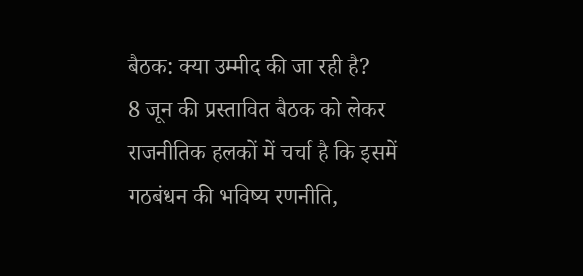बैठक: क्या उम्मीद की जा रही है?
8 जून की प्रस्तावित बैठक को लेकर राजनीतिक हलकों में चर्चा है कि इसमें गठबंधन की भविष्य रणनीति,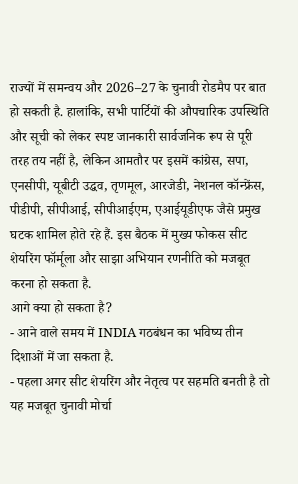राज्यों में समन्वय और 2026–27 के चुनावी रोडमैप पर बात हो सकती है. हालांकि, सभी पार्टियों की औपचारिक उपस्थिति और सूची को लेकर स्पष्ट जानकारी सार्वजनिक रूप से पूरी तरह तय नहीं है, लेकिन आमतौर पर इसमें कांग्रेस, सपा, एनसीपी, यूबीटी उद्धव, तृणमूल, आरजेडी, नेशनल कॉन्फ्रेंस, पीडीपी, सीपीआई, सीपीआईएम, एआईयूडीएफ जैसे प्रमुख घटक शामिल होते रहे हैं. इस बैठक में मुख्य फोकस सीट शेयरिंग फॉर्मूला और साझा अभियान रणनीति को मजबूत करना हो सकता है.
आगे क्या हो सकता है?
- आने वाले समय में INDIA गठबंधन का भविष्य तीन दिशाओं में जा सकता है.
- पहला अगर सीट शेयरिंग और नेतृत्व पर सहमति बनती है तो यह मजबूत चुनावी मोर्चा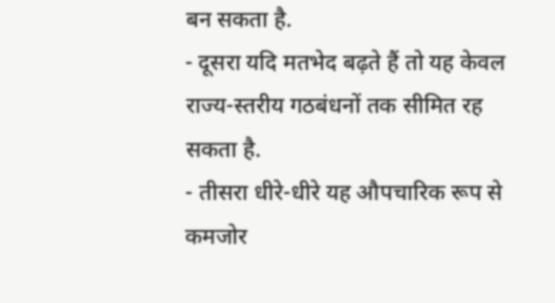बन सकता है.
- दूसरा यदि मतभेद बढ़ते हैं तो यह केवल राज्य-स्तरीय गठबंधनों तक सीमित रह सकता है.
- तीसरा धीरे-धीरे यह औपचारिक रूप से कमजोर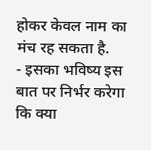होकर केवल नाम का मंच रह सकता है.
- इसका भविष्य इस बात पर निर्भर करेगा कि क्या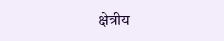क्षेत्रीय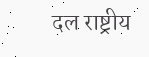दल राष्ट्रीय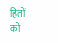हितों को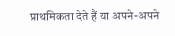प्राथमिकता देते हैं या अपने-अपने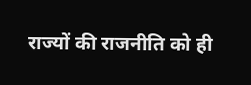राज्यों की राजनीति को ही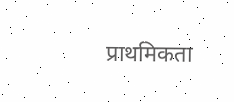प्राथमिकता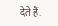देते हैं.